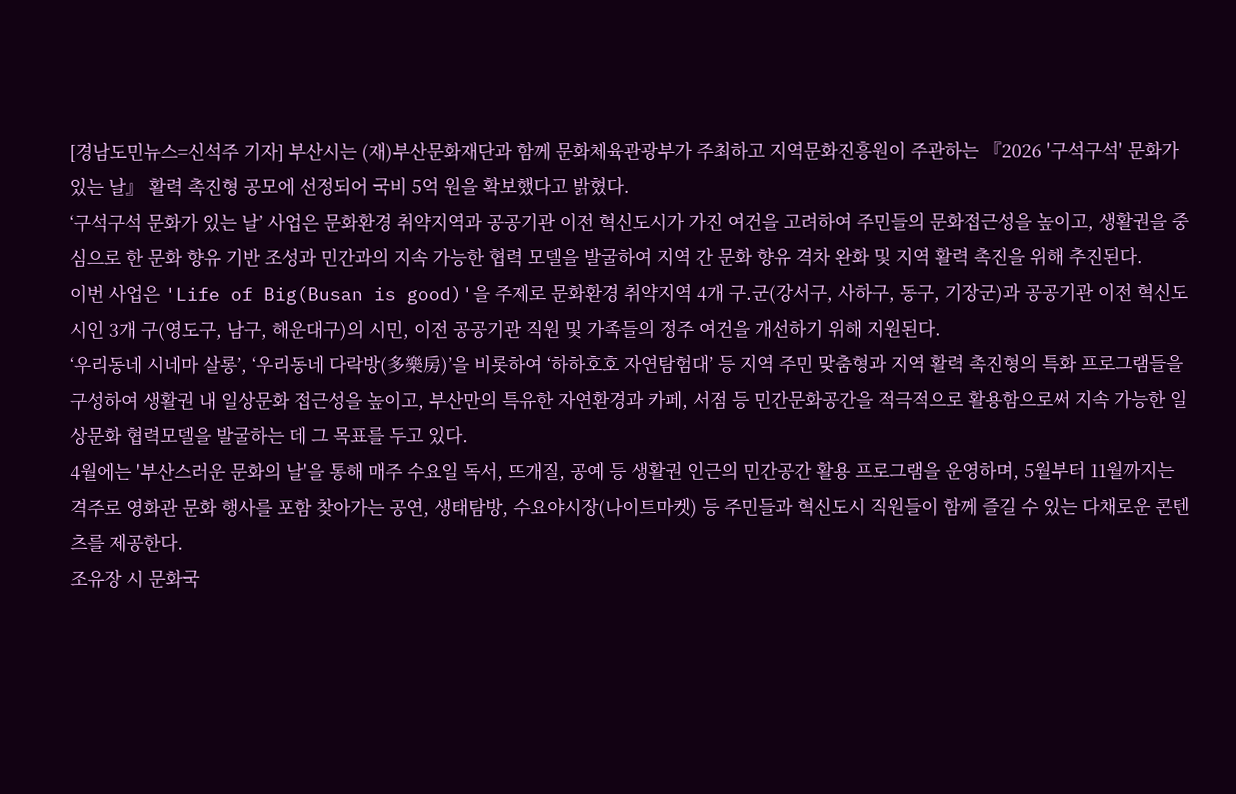[경남도민뉴스=신석주 기자] 부산시는 (재)부산문화재단과 함께 문화체육관광부가 주최하고 지역문화진흥원이 주관하는 『2026 '구석구석' 문화가 있는 날』 활력 촉진형 공모에 선정되어 국비 5억 원을 확보했다고 밝혔다.
‘구석구석 문화가 있는 날’ 사업은 문화환경 취약지역과 공공기관 이전 혁신도시가 가진 여건을 고려하여 주민들의 문화접근성을 높이고, 생활권을 중심으로 한 문화 향유 기반 조성과 민간과의 지속 가능한 협력 모델을 발굴하여 지역 간 문화 향유 격차 완화 및 지역 활력 촉진을 위해 추진된다.
이번 사업은 'Life of Big(Busan is good)'을 주제로 문화환경 취약지역 4개 구․군(강서구, 사하구, 동구, 기장군)과 공공기관 이전 혁신도시인 3개 구(영도구, 남구, 해운대구)의 시민, 이전 공공기관 직원 및 가족들의 정주 여건을 개선하기 위해 지원된다.
‘우리동네 시네마 살롱’, ‘우리동네 다락방(多樂房)’을 비롯하여 ‘하하호호 자연탐험대’ 등 지역 주민 맞춤형과 지역 활력 촉진형의 특화 프로그램들을 구성하여 생활권 내 일상문화 접근성을 높이고, 부산만의 특유한 자연환경과 카페, 서점 등 민간문화공간을 적극적으로 활용함으로써 지속 가능한 일상문화 협력모델을 발굴하는 데 그 목표를 두고 있다.
4월에는 '부산스러운 문화의 날'을 통해 매주 수요일 독서, 뜨개질, 공예 등 생활권 인근의 민간공간 활용 프로그램을 운영하며, 5월부터 11월까지는 격주로 영화관 문화 행사를 포함 찾아가는 공연, 생태탐방, 수요야시장(나이트마켓) 등 주민들과 혁신도시 직원들이 함께 즐길 수 있는 다채로운 콘텐츠를 제공한다.
조유장 시 문화국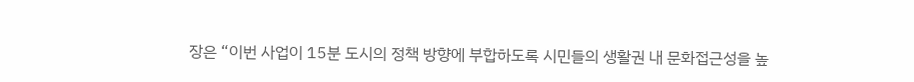장은 “이번 사업이 15분 도시의 정책 방향에 부합하도록 시민들의 생활권 내 문화접근성을 높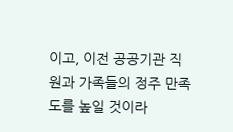이고, 이전 공공기관 직원과 가족들의 정주 만족도를 높일 것이라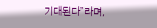기대된다”라며,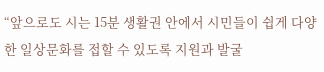“앞으로도 시는 15분 생활권 안에서 시민들이 쉽게 다양한 일상문화를 접할 수 있도록 지원과 발굴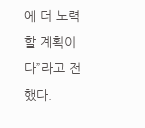에 더 노력할 계획이다”라고 전했다.